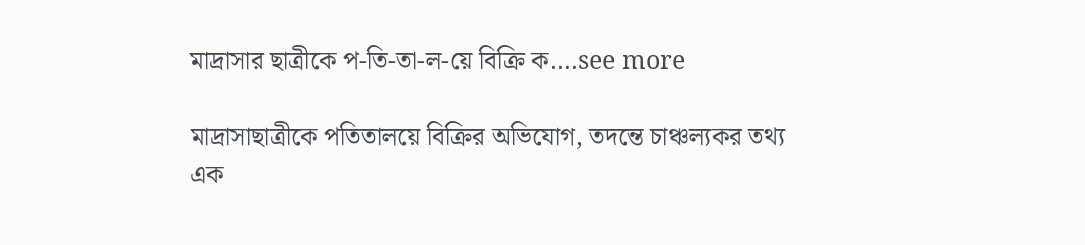মাদ্রাসার ছাত্রীকে প-তি-তা-ল-য়ে বিক্রি ক….see more

মাদ্রাসাছাত্রীকে পতিতালয়ে বিক্রির অভিযোগ, তদন্তে চাঞ্চল্যকর তথ্য
এক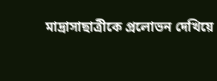মাদ্রাসাছাত্রীকে প্রলোভন দেখিয়ে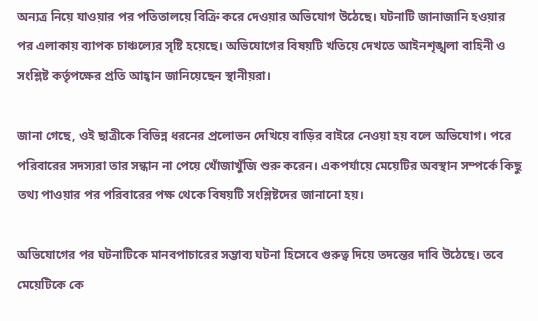অন্যত্র নিয়ে যাওয়ার পর পতিতালয়ে বিক্রি করে দেওয়ার অভিযোগ উঠেছে। ঘটনাটি জানাজানি হওয়ার পর এলাকায় ব্যাপক চাঞ্চল্যের সৃষ্টি হয়েছে। অভিযোগের বিষয়টি খতিয়ে দেখতে আইনশৃঙ্খলা বাহিনী ও সংশ্লিষ্ট কর্তৃপক্ষের প্রতি আহ্বান জানিয়েছেন স্থানীয়রা।

জানা গেছে, ওই ছাত্রীকে বিভিন্ন ধরনের প্রলোভন দেখিয়ে বাড়ির বাইরে নেওয়া হয় বলে অভিযোগ। পরে পরিবারের সদস্যরা তার সন্ধান না পেয়ে খোঁজাখুঁজি শুরু করেন। একপর্যায়ে মেয়েটির অবস্থান সম্পর্কে কিছু তথ্য পাওয়ার পর পরিবারের পক্ষ থেকে বিষয়টি সংশ্লিষ্টদের জানানো হয়।

অভিযোগের পর ঘটনাটিকে মানবপাচারের সম্ভাব্য ঘটনা হিসেবে গুরুত্ব দিয়ে তদন্তের দাবি উঠেছে। তবে মেয়েটিকে কে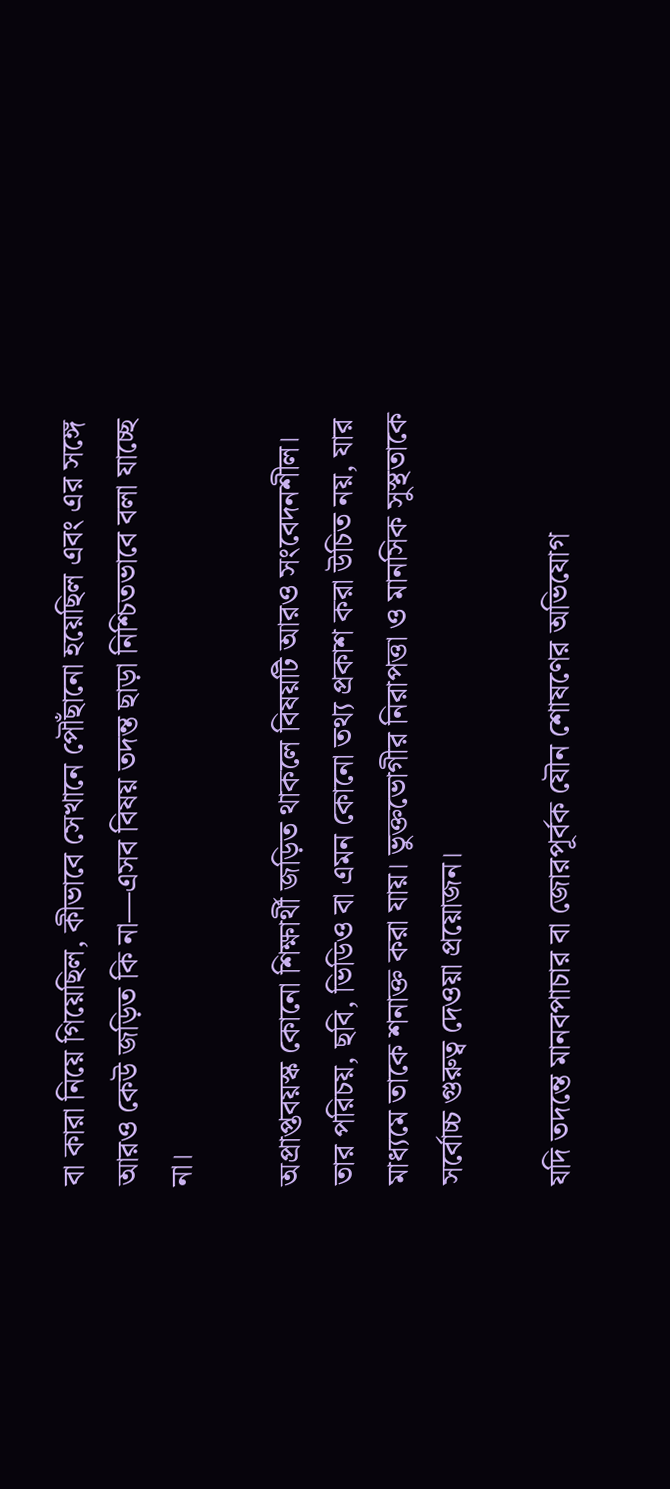বা কারা নিয়ে গিয়েছিল, কীভাবে সেখানে পৌঁছানো হয়েছিল এবং এর সঙ্গে আরও কেউ জড়িত কি না—এসব বিষয় তদন্ত ছাড়া নিশ্চিতভাবে বলা যাচ্ছে না।

অপ্রাপ্তবয়স্ক কোনো শিক্ষার্থী জড়িত থাকলে বিষয়টি আরও সংবেদনশীল। তার পরিচয়, ছবি, ভিডিও বা এমন কোনো তথ্য প্রকাশ করা উচিত নয়, যার মাধ্যমে তাকে শনাক্ত করা যায়। ভুক্তভোগীর নিরাপত্তা ও মানসিক সুস্থতাকে সর্বোচ্চ গুরুত্ব দেওয়া প্রয়োজন।

যদি তদন্তে মানবপাচার বা জোরপূর্বক যৌন শোষণের অভিযোগ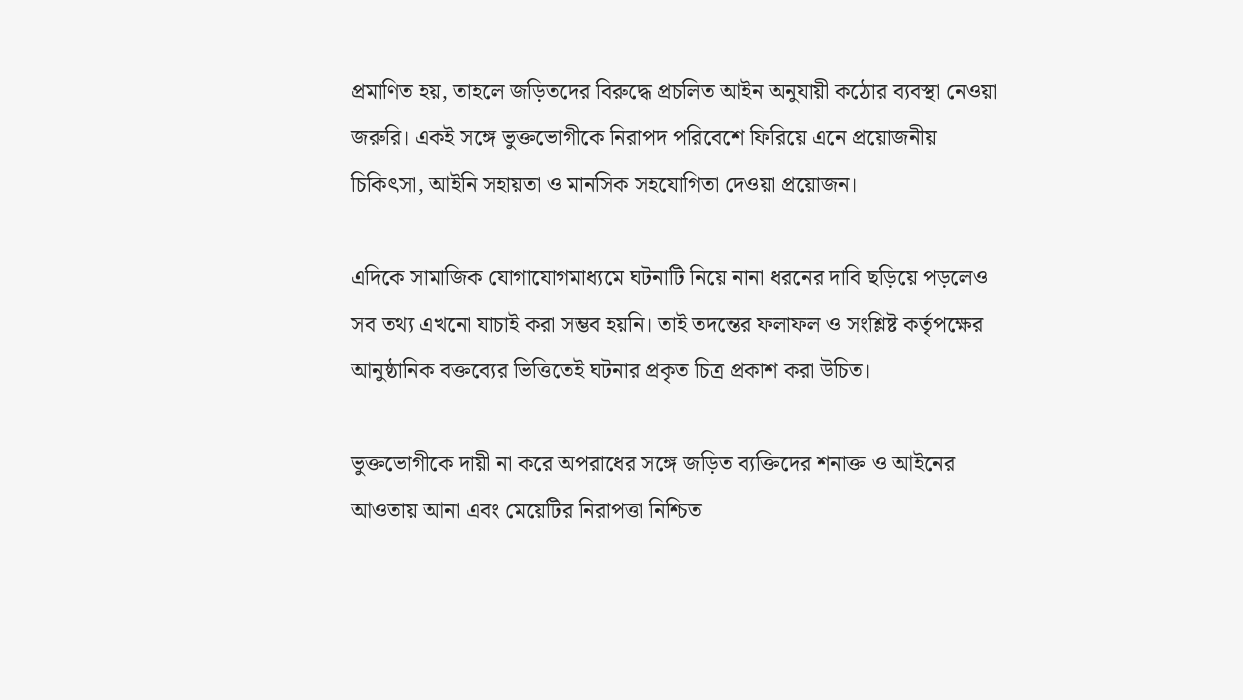প্রমাণিত হয়, তাহলে জড়িতদের বিরুদ্ধে প্রচলিত আইন অনুযায়ী কঠোর ব্যবস্থা নেওয়া জরুরি। একই সঙ্গে ভুক্তভোগীকে নিরাপদ পরিবেশে ফিরিয়ে এনে প্রয়োজনীয় চিকিৎসা, আইনি সহায়তা ও মানসিক সহযোগিতা দেওয়া প্রয়োজন।

এদিকে সামাজিক যোগাযোগমাধ্যমে ঘটনাটি নিয়ে নানা ধরনের দাবি ছড়িয়ে পড়লেও সব তথ্য এখনো যাচাই করা সম্ভব হয়নি। তাই তদন্তের ফলাফল ও সংশ্লিষ্ট কর্তৃপক্ষের আনুষ্ঠানিক বক্তব্যের ভিত্তিতেই ঘটনার প্রকৃত চিত্র প্রকাশ করা উচিত।

ভুক্তভোগীকে দায়ী না করে অপরাধের সঙ্গে জড়িত ব্যক্তিদের শনাক্ত ও আইনের আওতায় আনা এবং মেয়েটির নিরাপত্তা নিশ্চিত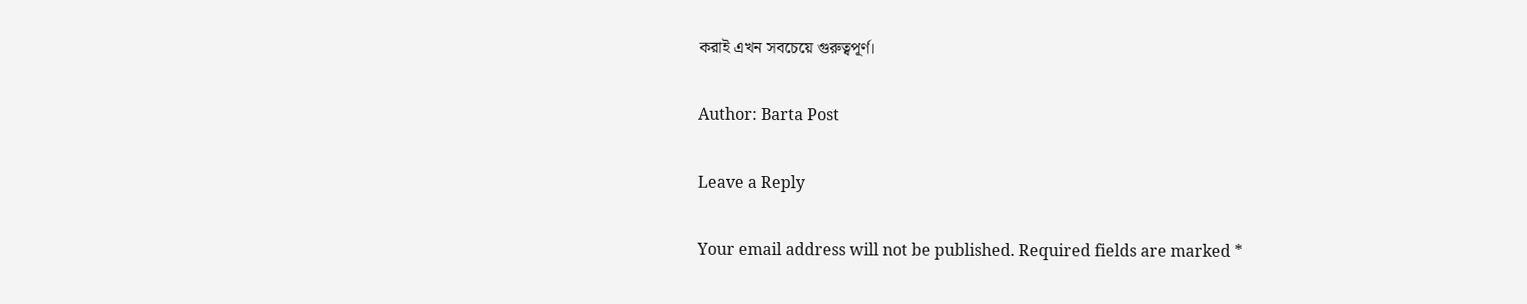করাই এখন সবচেয়ে গুরুত্বপূর্ণ।

Author: Barta Post

Leave a Reply

Your email address will not be published. Required fields are marked *